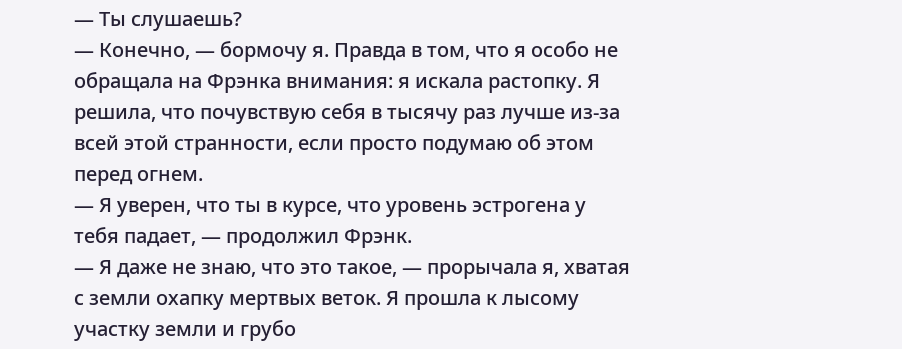— Ты слушаешь?
— Конечно, — бормочу я. Правда в том, что я особо не обращала на Фрэнка внимания: я искала растопку. Я решила, что почувствую себя в тысячу раз лучше из-за всей этой странности, если просто подумаю об этом перед огнем.
— Я уверен, что ты в курсе, что уровень эстрогена у тебя падает, — продолжил Фрэнк.
— Я даже не знаю, что это такое, — прорычала я, хватая с земли охапку мертвых веток. Я прошла к лысому участку земли и грубо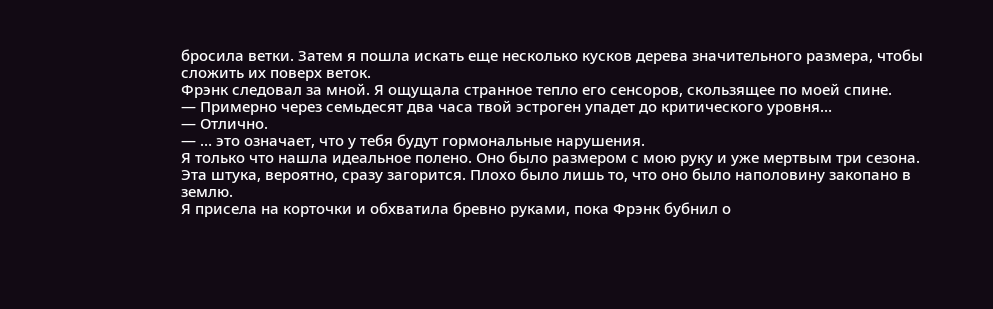бросила ветки. Затем я пошла искать еще несколько кусков дерева значительного размера, чтобы сложить их поверх веток.
Фрэнк следовал за мной. Я ощущала странное тепло его сенсоров, скользящее по моей спине.
— Примерно через семьдесят два часа твой эстроген упадет до критического уровня…
— Отлично.
— … это означает, что у тебя будут гормональные нарушения.
Я только что нашла идеальное полено. Оно было размером с мою руку и уже мертвым три сезона. Эта штука, вероятно, сразу загорится. Плохо было лишь то, что оно было наполовину закопано в землю.
Я присела на корточки и обхватила бревно руками, пока Фрэнк бубнил о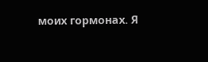моих гормонах. Я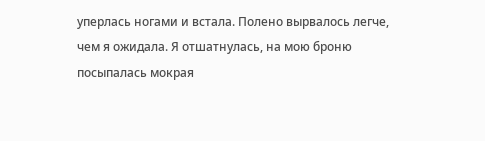уперлась ногами и встала. Полено вырвалось легче, чем я ожидала. Я отшатнулась, на мою броню посыпалась мокрая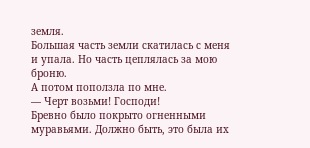земля.
Большая часть земли скатилась с меня и упала. Но часть цеплялась за мою броню.
А потом поползла по мне.
— Черт возьми! Господи!
Бревно было покрыто огненными муравьями. Должно быть, это была их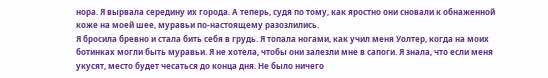нора. Я вырвала середину их города. А теперь, судя по тому, как яростно они сновали к обнаженной коже на моей шее, муравьи по-настоящему разозлились.
Я бросила бревно и стала бить себя в грудь. Я топала ногами, как учил меня Уолтер, когда на моих ботинках могли быть муравьи. Я не хотела, чтобы они залезли мне в сапоги. Я знала, что если меня укусят, место будет чесаться до конца дня. Не было ничего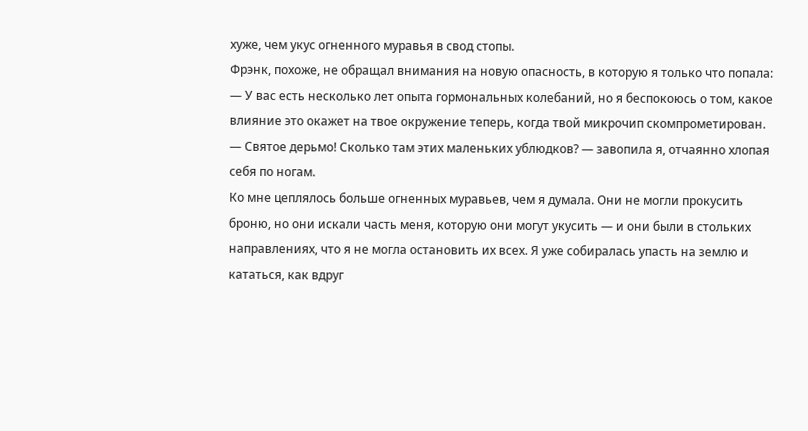хуже, чем укус огненного муравья в свод стопы.
Фрэнк, похоже, не обращал внимания на новую опасность, в которую я только что попала:
— У вас есть несколько лет опыта гормональных колебаний, но я беспокоюсь о том, какое влияние это окажет на твое окружение теперь, когда твой микрочип скомпрометирован.
— Святое дерьмо! Сколько там этих маленьких ублюдков? — завопила я, отчаянно хлопая себя по ногам.
Ко мне цеплялось больше огненных муравьев, чем я думала. Они не могли прокусить броню, но они искали часть меня, которую они могут укусить — и они были в стольких направлениях, что я не могла остановить их всех. Я уже собиралась упасть на землю и кататься, как вдруг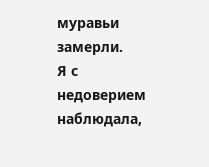муравьи замерли.
Я с недоверием наблюдала,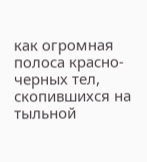как огромная полоса красно-черных тел, скопившихся на тыльной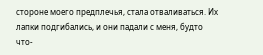стороне моего предплечья, стала отваливаться. Их лапки подгибались, и они падали с меня, будто что-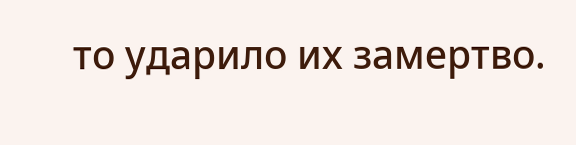то ударило их замертво.